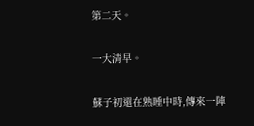第二天。

一大清早。

蘇子初還在熟睡中時,傳來一陣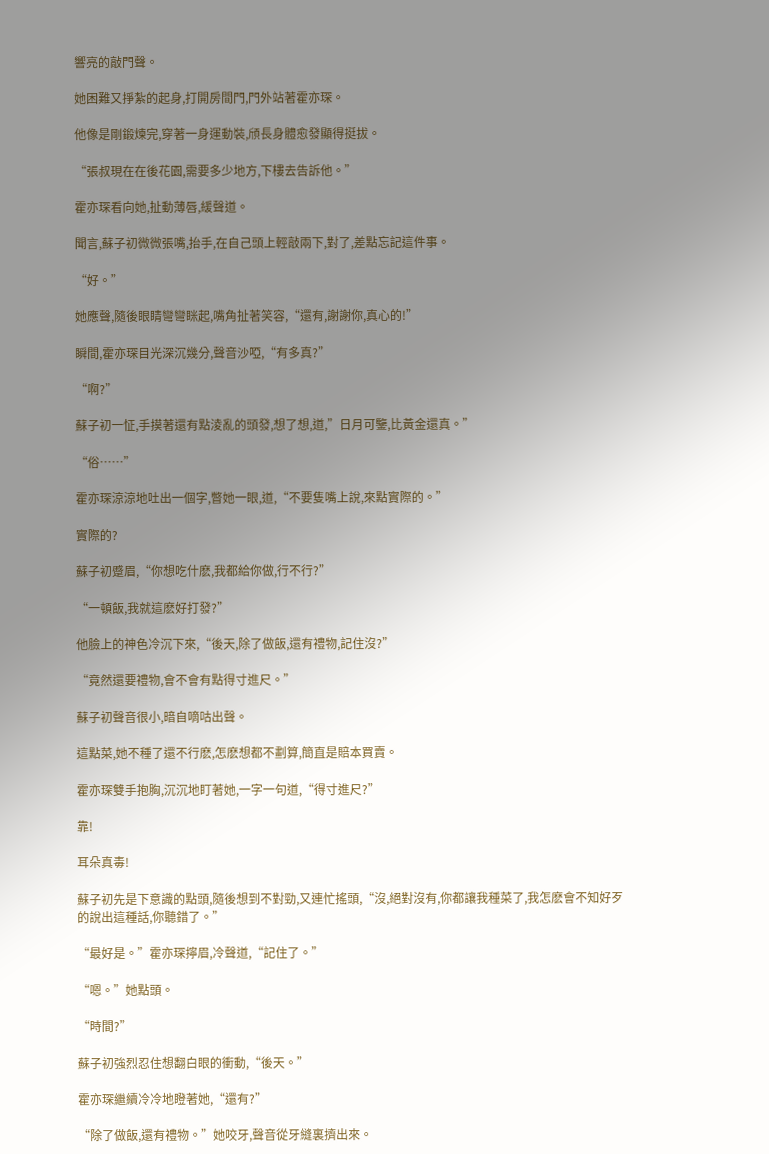響亮的敲門聲。

她困難又掙紮的起身,打開房間門,門外站著霍亦琛。

他像是剛鍛煉完,穿著一身運動裝,頎長身體愈發顯得挺拔。

“張叔現在在後花園,需要多少地方,下樓去告訴他。”

霍亦琛看向她,扯動薄唇,緩聲道。

聞言,蘇子初微微張嘴,抬手,在自己頭上輕敲兩下,對了,差點忘記這件事。

“好。”

她應聲,隨後眼睛彎彎眯起,嘴角扯著笑容,“還有,謝謝你,真心的!”

瞬間,霍亦琛目光深沉幾分,聲音沙啞,“有多真?”

“啊?”

蘇子初一怔,手摸著還有點淩亂的頭發,想了想,道,”日月可鑒,比黃金還真。”

“俗……”

霍亦琛涼涼地吐出一個字,瞥她一眼,道,“不要隻嘴上說,來點實際的。”

實際的?

蘇子初蹙眉,“你想吃什麽,我都給你做,行不行?”

“一頓飯,我就這麽好打發?”

他臉上的神色冷沉下來,“後天,除了做飯,還有禮物,記住沒?”

“竟然還要禮物,會不會有點得寸進尺。”

蘇子初聲音很小,暗自嘀咕出聲。

這點菜,她不種了還不行麽,怎麽想都不劃算,簡直是賠本買賣。

霍亦琛雙手抱胸,沉沉地盯著她,一字一句道,“得寸進尺?”

靠!

耳朵真毒!

蘇子初先是下意識的點頭,隨後想到不對勁,又連忙搖頭,“沒,絕對沒有,你都讓我種菜了,我怎麽會不知好歹的說出這種話,你聽錯了。”

“最好是。”霍亦琛擰眉,冷聲道,“記住了。”

“嗯。”她點頭。

“時間?”

蘇子初強烈忍住想翻白眼的衝動,“後天。”

霍亦琛繼續冷冷地瞪著她,“還有?”

“除了做飯,還有禮物。”她咬牙,聲音從牙縫裏擠出來。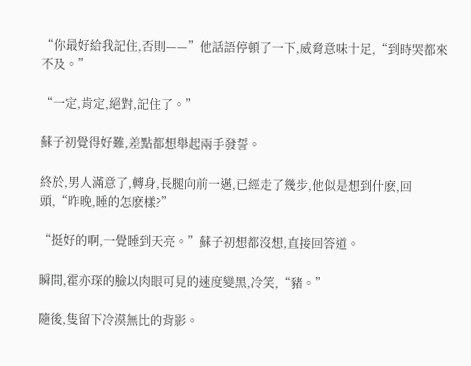“你最好給我記住,否則——”他話語停頓了一下,威脅意味十足,“到時哭都來不及。”

“一定,肯定,絕對,記住了。”

蘇子初覺得好難,差點都想舉起兩手發誓。

終於,男人滿意了,轉身,長腿向前一邁,已經走了幾步,他似是想到什麽,回頭,“昨晚,睡的怎麽樣?”

“挺好的啊,一覺睡到天亮。”蘇子初想都沒想,直接回答道。

瞬間,霍亦琛的臉以肉眼可見的速度變黑,冷笑,“豬。”

隨後,隻留下冷漠無比的背影。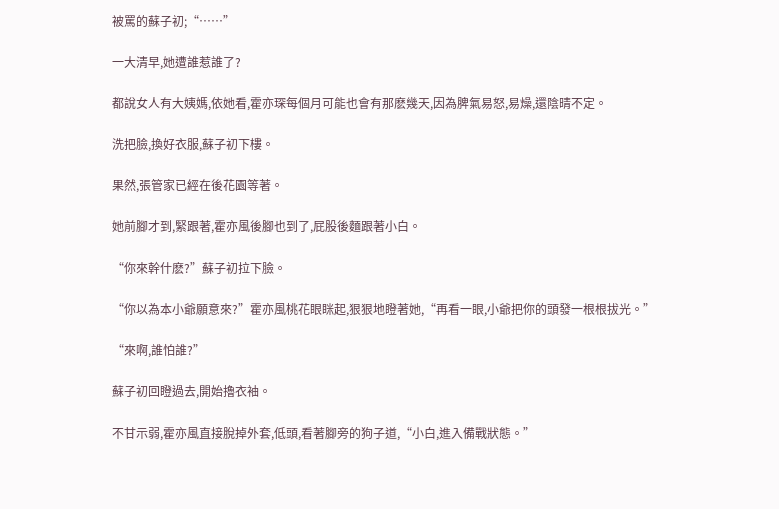被罵的蘇子初;“……”

一大清早,她遭誰惹誰了?

都說女人有大姨媽,依她看,霍亦琛每個月可能也會有那麽幾天,因為脾氣易怒,易燥,還陰晴不定。

洗把臉,換好衣服,蘇子初下樓。

果然,張管家已經在後花園等著。

她前腳才到,緊跟著,霍亦風後腳也到了,屁股後麵跟著小白。

“你來幹什麽?”蘇子初拉下臉。

“你以為本小爺願意來?”霍亦風桃花眼眯起,狠狠地瞪著她,“再看一眼,小爺把你的頭發一根根拔光。”

“來啊,誰怕誰?”

蘇子初回瞪過去,開始擼衣袖。

不甘示弱,霍亦風直接脫掉外套,低頭,看著腳旁的狗子道,“小白,進入備戰狀態。”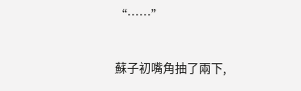“……”

蘇子初嘴角抽了兩下,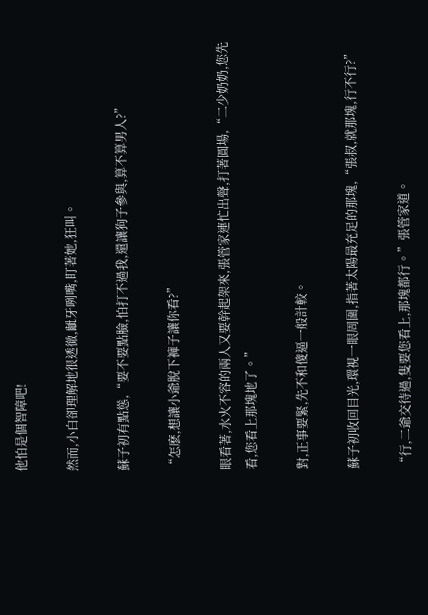他怕是個智障吧!

然而,小白卻理解地很透徹,齜牙咧嘴,盯著她,狂叫。

蘇子初有點慫,“要不要點臉,怕打不過我,還讓狗子參與,算不算男人?”

“怎麽,想讓小爺脫下褲子讓你看?”

眼看著,水火不容的兩人又要幹起架來,張管家連忙出聲,打著圓場,“二少奶奶,您先看,您看上那塊地了。”

對,正事要緊,先不和傻逼一般計較。

蘇子初收回目光,環視一眼周圍,指著太陽最充足的那塊,“張叔,就那塊,行不行?”

“行,二爺交待過,隻要您看上,那塊都行。”張管家道。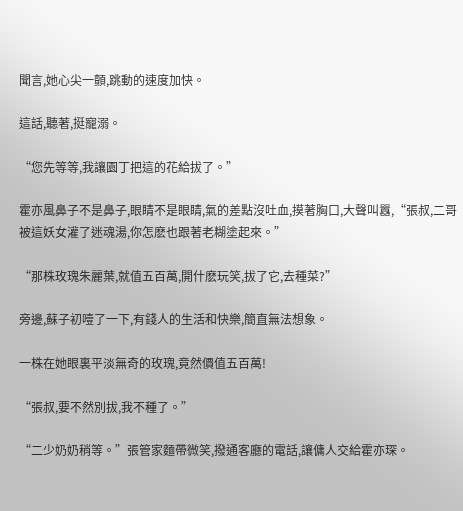聞言,她心尖一顫,跳動的速度加快。

這話,聽著,挺寵溺。

“您先等等,我讓園丁把這的花給拔了。”

霍亦風鼻子不是鼻子,眼睛不是眼睛,氣的差點沒吐血,摸著胸口,大聲叫囂,“張叔,二哥被這妖女灌了迷魂湯,你怎麽也跟著老糊塗起來。”

“那株玫瑰朱麗葉,就值五百萬,開什麽玩笑,拔了它,去種菜?”

旁邊,蘇子初噎了一下,有錢人的生活和快樂,簡直無法想象。

一株在她眼裏平淡無奇的玫瑰,竟然價值五百萬!

“張叔,要不然別拔,我不種了。”

“二少奶奶稍等。”張管家麵帶微笑,撥通客廳的電話,讓傭人交給霍亦琛。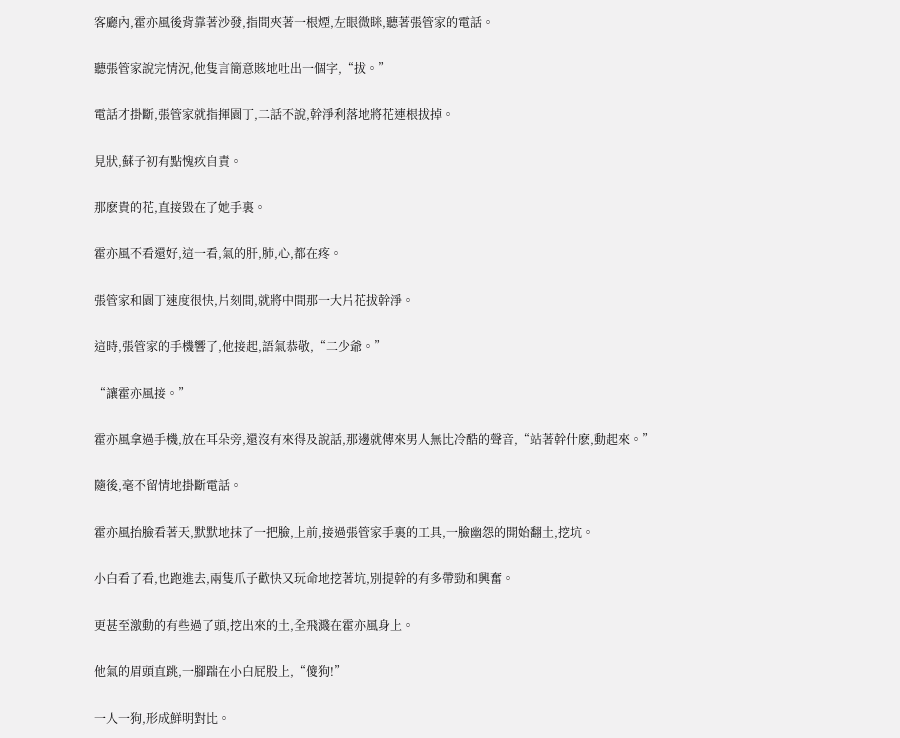客廳內,霍亦風後背靠著沙發,指間夾著一根煙,左眼微眯,聽著張管家的電話。

聽張管家說完情況,他隻言簡意賅地吐出一個字,“拔。”

電話才掛斷,張管家就指揮園丁,二話不說,幹淨利落地將花連根拔掉。

見狀,蘇子初有點愧疚自責。

那麽貴的花,直接毀在了她手裏。

霍亦風不看還好,這一看,氣的肝,肺,心,都在疼。

張管家和園丁速度很快,片刻間,就將中間那一大片花拔幹淨。

這時,張管家的手機響了,他接起,語氣恭敬,“二少爺。”

“讓霍亦風接。”

霍亦風拿過手機,放在耳朵旁,還沒有來得及說話,那邊就傳來男人無比冷酷的聲音,“站著幹什麽,動起來。”

隨後,毫不留情地掛斷電話。

霍亦風抬臉看著天,默默地抹了一把臉,上前,接過張管家手裏的工具,一臉幽怨的開始翻土,挖坑。

小白看了看,也跑進去,兩隻爪子歡快又玩命地挖著坑,別提幹的有多帶勁和興奮。

更甚至激動的有些過了頭,挖出來的土,全飛濺在霍亦風身上。

他氣的眉頭直跳,一腳踹在小白屁股上,“傻狗!”

一人一狗,形成鮮明對比。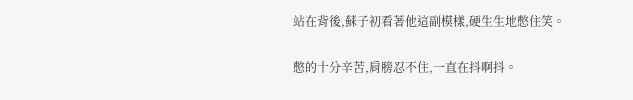站在背後,蘇子初看著他這副模樣,硬生生地憋住笑。

憋的十分辛苦,肩膀忍不住,一直在抖啊抖。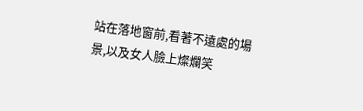站在落地窗前,看著不遠處的場景,以及女人臉上燦爛笑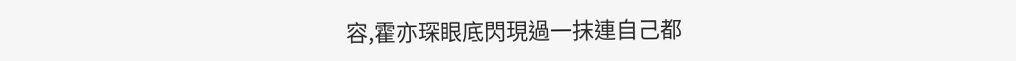容,霍亦琛眼底閃現過一抹連自己都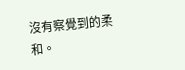沒有察覺到的柔和。